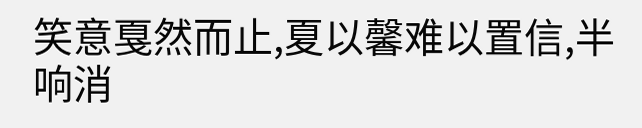笑意戛然而止,夏以馨难以置信,半响消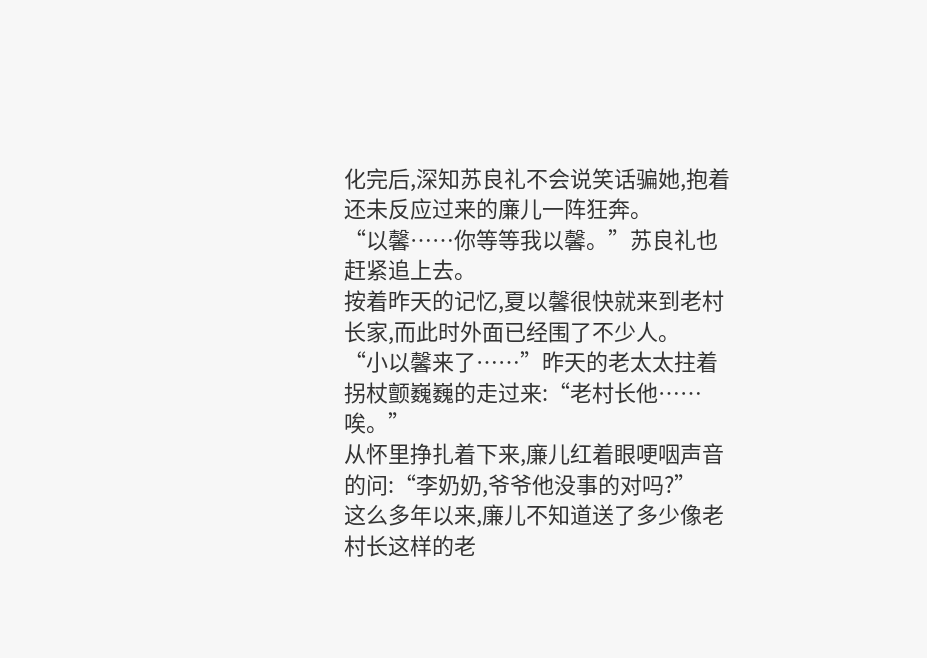化完后,深知苏良礼不会说笑话骗她,抱着还未反应过来的廉儿一阵狂奔。
“以馨……你等等我以馨。”苏良礼也赶紧追上去。
按着昨天的记忆,夏以馨很快就来到老村长家,而此时外面已经围了不少人。
“小以馨来了……”昨天的老太太拄着拐杖颤巍巍的走过来:“老村长他……唉。”
从怀里挣扎着下来,廉儿红着眼哽咽声音的问:“李奶奶,爷爷他没事的对吗?”
这么多年以来,廉儿不知道送了多少像老村长这样的老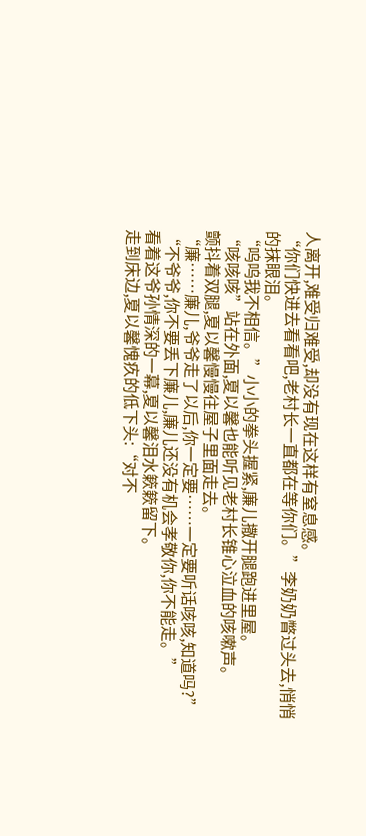人离开,难受归难受,却没有现在这样有窒息感。
“你们快进去看看吧,老村长一直都在等你们。”李奶奶瞥过头去,悄悄的抹眼泪。
“呜呜我不相信。”小小的拳头握紧,廉儿撒开腿跑进里屋。
“咳咳咳”站在外面,夏以馨也能听见老村长锥心泣血的咳嗽声。
颤抖着双腿,夏以馨慢慢往屋子里面走去。
“廉……廉儿,爷爷走了以后,你一定要……一定要听话咳咳,知道吗?”
“不爷爷,你不要丢下廉儿,廉儿还没有机会孝敬你,你不能走。”
看着这爷孙情深的一幕,夏以馨泪水簌簌留下。
走到床边,夏以馨愧疚的低下头:“对不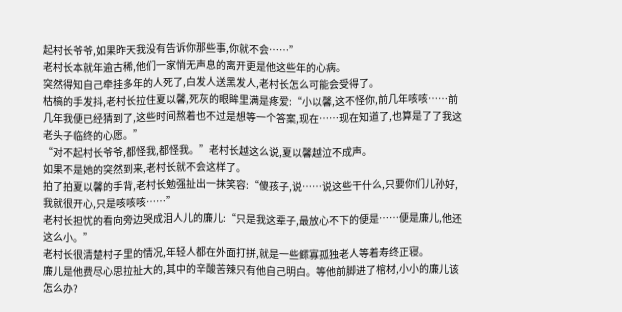起村长爷爷,如果昨天我没有告诉你那些事,你就不会……”
老村长本就年逾古稀,他们一家悄无声息的离开更是他这些年的心病。
突然得知自己牵挂多年的人死了,白发人送黑发人,老村长怎么可能会受得了。
枯槁的手发抖,老村长拉住夏以馨,死灰的眼眸里满是疼爱:“小以馨,这不怪你,前几年咳咳……前几年我便已经猜到了,这些时间熬着也不过是想等一个答案,现在……现在知道了,也算是了了我这老头子临终的心愿。”
“对不起村长爷爷,都怪我,都怪我。”老村长越这么说,夏以馨越泣不成声。
如果不是她的突然到来,老村长就不会这样了。
拍了拍夏以馨的手背,老村长勉强扯出一抹笑容:“傻孩子,说……说这些干什么,只要你们儿孙好,我就很开心,只是咳咳咳……”
老村长担忧的看向旁边哭成泪人儿的廉儿:“只是我这辈子,最放心不下的便是……便是廉儿,他还这么小。”
老村长很清楚村子里的情况,年轻人都在外面打拼,就是一些鳏寡孤独老人等着寿终正寝。
廉儿是他费尽心思拉扯大的,其中的辛酸苦辣只有他自己明白。等他前脚进了棺材,小小的廉儿该怎么办?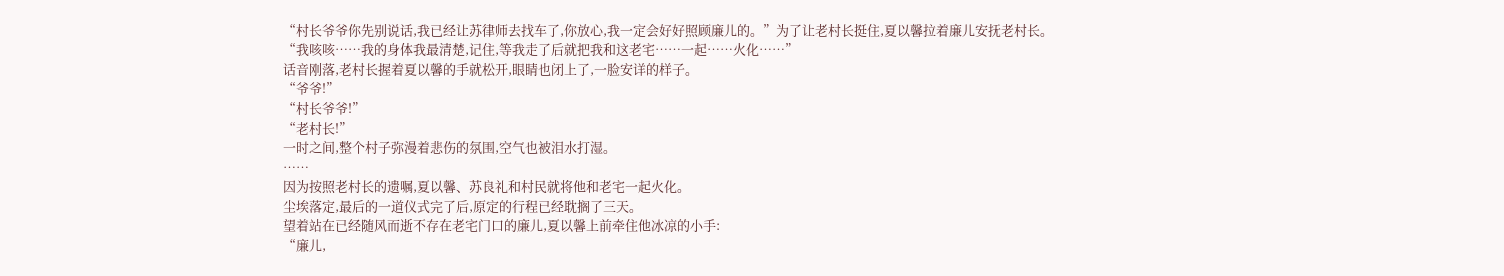“村长爷爷你先别说话,我已经让苏律师去找车了,你放心,我一定会好好照顾廉儿的。”为了让老村长挺住,夏以馨拉着廉儿安抚老村长。
“我咳咳……我的身体我最清楚,记住,等我走了后就把我和这老宅……一起……火化……”
话音刚落,老村长握着夏以馨的手就松开,眼睛也闭上了,一脸安详的样子。
“爷爷!”
“村长爷爷!”
“老村长!”
一时之间,整个村子弥漫着悲伤的氛围,空气也被泪水打湿。
……
因为按照老村长的遗嘱,夏以馨、苏良礼和村民就将他和老宅一起火化。
尘埃落定,最后的一道仪式完了后,原定的行程已经耽搁了三天。
望着站在已经随风而逝不存在老宅门口的廉儿,夏以馨上前牵住他冰凉的小手:
“廉儿,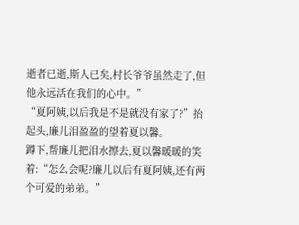逝者已逝,斯人已矣,村长爷爷虽然走了,但他永远活在我们的心中。”
“夏阿姨,以后我是不是就没有家了?”抬起头,廉儿泪盈盈的望着夏以馨。
蹲下,帮廉儿把泪水擦去,夏以馨暖暖的笑着:“怎么会呢?廉儿以后有夏阿姨,还有两个可爱的弟弟。”